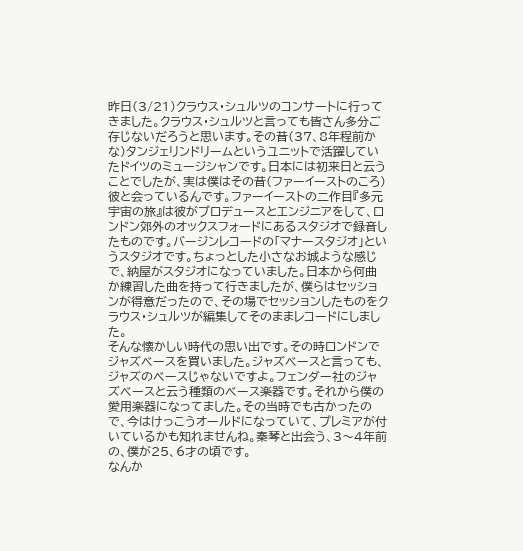昨日(3/21)クラウス・シュルツのコンサートに行ってきました。クラウス・シュルツと言っても皆さん多分ご存じないだろうと思います。その昔(37、8年程前かな)タンジェリンドリームというユニットで活躍していたドイツのミュージシャンです。日本には初来日と云うことでしたが、実は僕はその昔(ファーイーストのころ)彼と会っているんです。ファーイーストの二作目『多元宇宙の旅』は彼がプロデュースとエンジニアをして、ロンドン郊外のオックスフォードにあるスタジオで録音したものです。バージンレコードの「マナースタジオ」というスタジオです。ちょっとした小さなお城ような感じで、納屋がスタジオになっていました。日本から何曲か練習した曲を持って行きましたが、僕らはセッションが得意だったので、その場でセッションしたものをクラウス・シュルツが編集してそのままレコードにしました。
そんな懐かしい時代の思い出です。その時ロンドンでジャズベースを買いました。ジャズベースと言っても、ジャズのベースじゃないですよ。フェンダー社のジャズベースと云う種類のベース楽器です。それから僕の愛用楽器になってました。その当時でも古かったので、今はけっこうオールドになっていて、プレミアが付いているかも知れませんね。秦琴と出会う、3〜4年前の、僕が25、6才の頃です。
なんか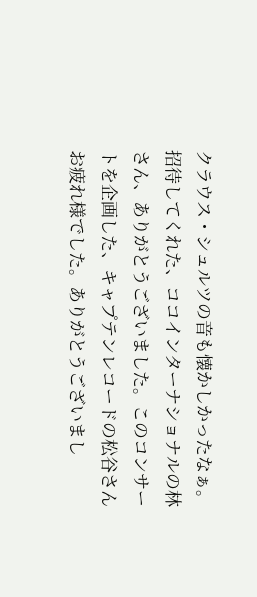クラウス・シュルツの音も懐かしかったなぁ。 招待してくれた、ココインターナショナルの林さん、ありがとうございました。このコンサートを企画した、キャプテンレコードの松谷さんお疲れ様でした。ありがとうございまし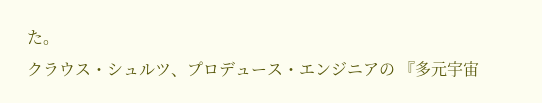た。
クラウス・シュルツ、プロデュース・エンジニアの 『多元宇宙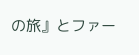の旅』とファー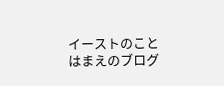イーストのことはまえのブログ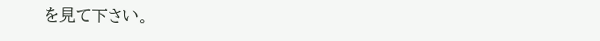を見て下さい。